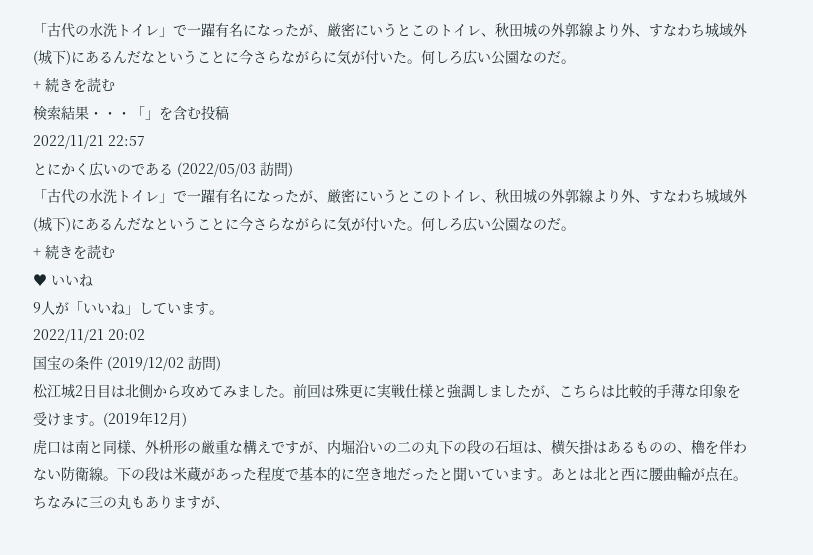「古代の水洗トイレ」で一躍有名になったが、厳密にいうとこのトイレ、秋田城の外郭線より外、すなわち城域外(城下)にあるんだなということに今さらながらに気が付いた。何しろ広い公園なのだ。
+ 続きを読む
検索結果・・・「」を含む投稿
2022/11/21 22:57
とにかく広いのである (2022/05/03 訪問)
「古代の水洗トイレ」で一躍有名になったが、厳密にいうとこのトイレ、秋田城の外郭線より外、すなわち城域外(城下)にあるんだなということに今さらながらに気が付いた。何しろ広い公園なのだ。
+ 続きを読む
♥ いいね
9人が「いいね」しています。
2022/11/21 20:02
国宝の条件 (2019/12/02 訪問)
松江城2日目は北側から攻めてみました。前回は殊更に実戦仕様と強調しましたが、こちらは比較的手薄な印象を受けます。(2019年12月)
虎口は南と同様、外枡形の厳重な構えですが、内堀沿いの二の丸下の段の石垣は、横矢掛はあるものの、櫓を伴わない防衛線。下の段は米蔵があった程度で基本的に空き地だったと聞いています。あとは北と西に腰曲輪が点在。ちなみに三の丸もありますが、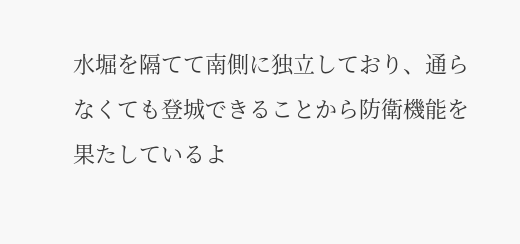水堀を隔てて南側に独立しており、通らなくても登城できることから防衛機能を果たしているよ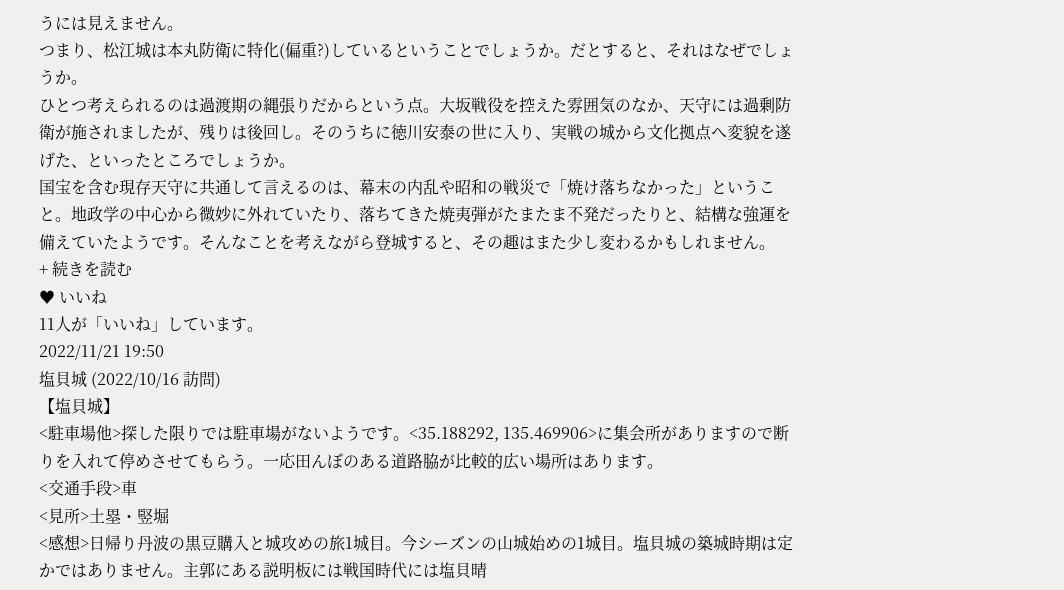うには見えません。
つまり、松江城は本丸防衛に特化(偏重?)しているということでしょうか。だとすると、それはなぜでしょうか。
ひとつ考えられるのは過渡期の縄張りだからという点。大坂戦役を控えた雰囲気のなか、天守には過剰防衛が施されましたが、残りは後回し。そのうちに徳川安泰の世に入り、実戦の城から文化拠点へ変貌を遂げた、といったところでしょうか。
国宝を含む現存天守に共通して言えるのは、幕末の内乱や昭和の戦災で「焼け落ちなかった」ということ。地政学の中心から微妙に外れていたり、落ちてきた焼夷弾がたまたま不発だったりと、結構な強運を備えていたようです。そんなことを考えながら登城すると、その趣はまた少し変わるかもしれません。
+ 続きを読む
♥ いいね
11人が「いいね」しています。
2022/11/21 19:50
塩貝城 (2022/10/16 訪問)
【塩貝城】
<駐車場他>探した限りでは駐車場がないようです。<35.188292, 135.469906>に集会所がありますので断りを入れて停めさせてもらう。一応田んぼのある道路脇が比較的広い場所はあります。
<交通手段>車
<見所>土塁・竪堀
<感想>日帰り丹波の黒豆購入と城攻めの旅1城目。今シーズンの山城始めの1城目。塩貝城の築城時期は定かではありません。主郭にある説明板には戦国時代には塩貝晴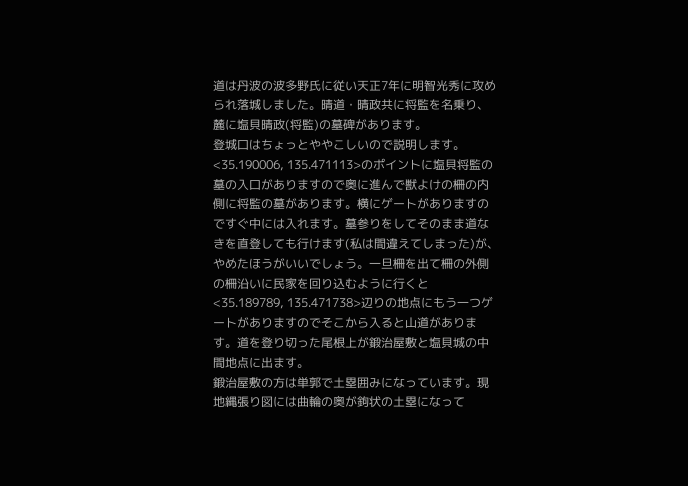道は丹波の波多野氏に従い天正7年に明智光秀に攻められ落城しました。晴道・晴政共に将監を名乗り、麓に塩貝晴政(将監)の墓碑があります。
登城口はちょっとややこしいので説明します。<35.190006, 135.471113>のポイントに塩貝将監の墓の入口がありますので奥に進んで獣よけの柵の内側に将監の墓があります。横にゲートがありますのですぐ中には入れます。墓参りをしてそのまま道なきを直登しても行けます(私は間違えてしまった)が、やめたほうがいいでしょう。一旦柵を出て柵の外側の柵沿いに民家を回り込むように行くと<35.189789, 135.471738>辺りの地点にもう一つゲートがありますのでそこから入ると山道があります。道を登り切った尾根上が鍛治屋敷と塩貝城の中間地点に出ます。
鍛治屋敷の方は単郭で土塁囲みになっています。現地縄張り図には曲輪の奥が鉤状の土塁になって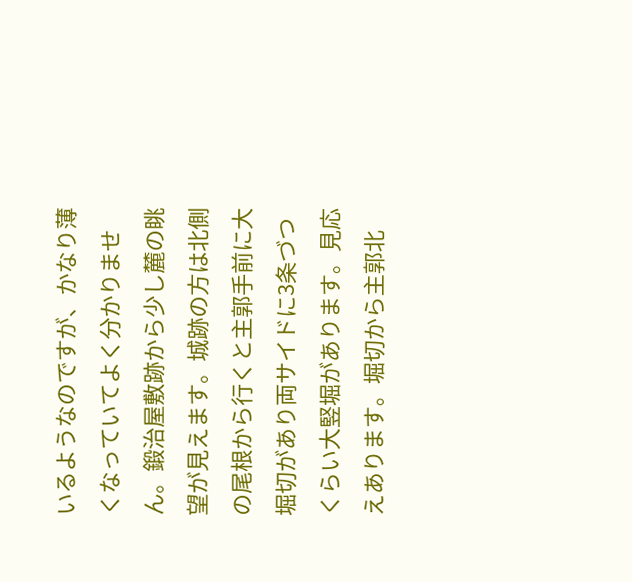いるようなのですが、かなり薄くなっていてよく分かりません。鍛治屋敷跡から少し麓の眺望が見えます。城跡の方は北側の尾根から行くと主郭手前に大堀切があり両サイドに3条づつくらい大竪堀があります。見応えあります。堀切から主郭北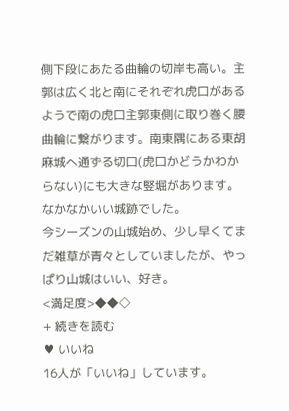側下段にあたる曲輪の切岸も高い。主郭は広く北と南にそれぞれ虎口があるようで南の虎口主郭東側に取り巻く腰曲輪に繋がります。南東隅にある東胡麻城へ通ずる切口(虎口かどうかわからない)にも大きな竪堀があります。なかなかいい城跡でした。
今シーズンの山城始め、少し早くてまだ雑草が青々としていましたが、やっぱり山城はいい、好き。
<満足度>◆◆◇
+ 続きを読む
♥ いいね
16人が「いいね」しています。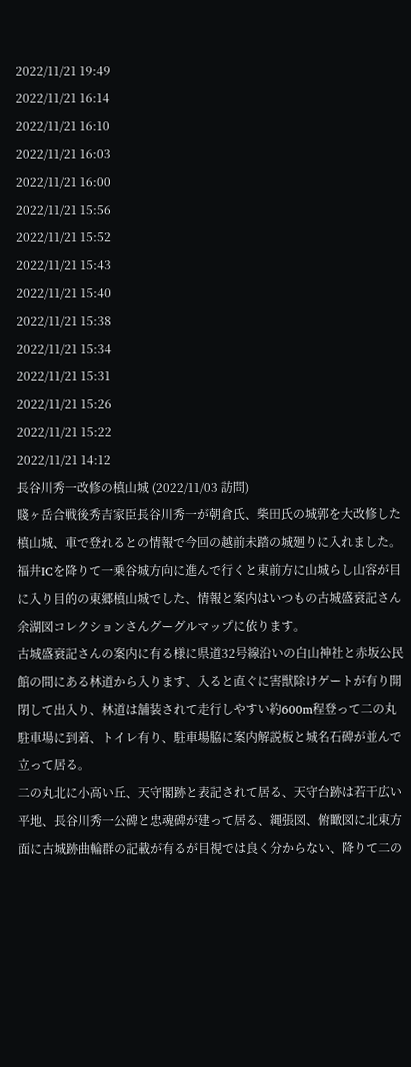2022/11/21 19:49
2022/11/21 16:14
2022/11/21 16:10
2022/11/21 16:03
2022/11/21 16:00
2022/11/21 15:56
2022/11/21 15:52
2022/11/21 15:43
2022/11/21 15:40
2022/11/21 15:38
2022/11/21 15:34
2022/11/21 15:31
2022/11/21 15:26
2022/11/21 15:22
2022/11/21 14:12
長谷川秀一改修の槙山城 (2022/11/03 訪問)
賤ヶ岳合戦後秀吉家臣長谷川秀一が朝倉氏、柴田氏の城郭を大改修した槙山城、車で登れるとの情報で今回の越前未踏の城廻りに入れました。
福井ICを降りて一乗谷城方向に進んで行くと東前方に山城らし山容が目に入り目的の東郷槙山城でした、情報と案内はいつもの古城盛衰記さん余湖図コレクションさんグーグルマップに依ります。
古城盛衰記さんの案内に有る様に県道32号線沿いの白山神社と赤坂公民館の間にある林道から入ります、入ると直ぐに害獣除けゲートが有り開閉して出入り、林道は舗装されて走行しやすい約600m程登って二の丸駐車場に到着、トイレ有り、駐車場脇に案内解説板と城名石碑が並んで立って居る。
二の丸北に小高い丘、天守閣跡と表記されて居る、天守台跡は若干広い平地、長谷川秀一公碑と忠魂碑が建って居る、縄張図、俯瞰図に北東方面に古城跡曲輪群の記載が有るが目視では良く分からない、降りて二の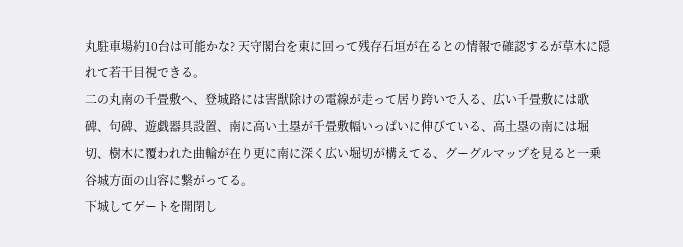丸駐車場約10台は可能かな? 天守閣台を東に回って残存石垣が在るとの情報で確認するが草木に隠れて若干目視できる。
二の丸南の千畳敷へ、登城路には害獣除けの電線が走って居り跨いで入る、広い千畳敷には歌碑、句碑、遊戯器具設置、南に高い土塁が千畳敷幅いっぱいに伸びている、高土塁の南には堀切、樹木に覆われた曲輪が在り更に南に深く広い堀切が構えてる、グーグルマップを見ると一乗谷城方面の山容に繋がってる。
下城してゲートを開閉し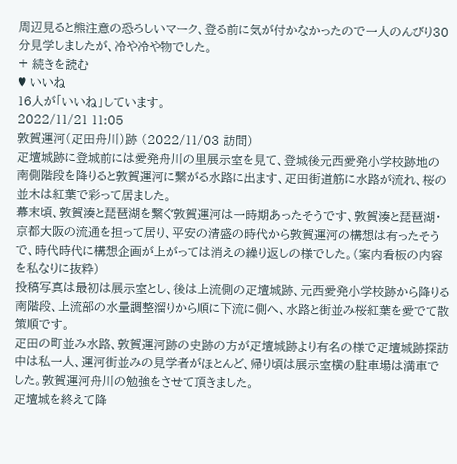周辺見ると熊注意の恐ろしいマーク、登る前に気が付かなかったので一人のんびり30分見学しましたが、冷や冷や物でした。
+ 続きを読む
♥ いいね
16人が「いいね」しています。
2022/11/21 11:05
敦賀運河(疋田舟川)跡 (2022/11/03 訪問)
疋壇城跡に登城前には愛発舟川の里展示室を見て、登城後元西愛発小学校跡地の南側階段を降りると敦賀運河に繋がる水路に出ます、疋田街道筋に水路が流れ、桜の並木は紅葉で彩って居ました。
幕末頃、敦賀湊と琵琶湖を繋ぐ敦賀運河は一時期あったそうです、敦賀湊と琵琶湖・京都大阪の流通を担って居り、平安の清盛の時代から敦賀運河の構想は有ったそうで、時代時代に構想企画が上がっては消えの繰り返しの様でした。(案内看板の内容を私なりに抜粋)
投稿写真は最初は展示室とし、後は上流側の疋壇城跡、元西愛発小学校跡から降りる南階段、上流部の水量調整溜りから順に下流に側へ、水路と街並み桜紅葉を愛でて散策順です。
疋田の町並み水路、敦賀運河跡の史跡の方が疋壇城跡より有名の様で疋壇城跡探訪中は私一人、運河街並みの見学者がほとんど、帰り頃は展示室横の駐車場は満車でした。敦賀運河舟川の勉強をさせて頂きました。
疋壇城を終えて降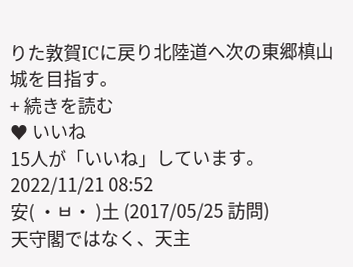りた敦賀ICに戻り北陸道へ次の東郷槙山城を目指す。
+ 続きを読む
♥ いいね
15人が「いいね」しています。
2022/11/21 08:52
安( ・ㅂ・ )土 (2017/05/25 訪問)
天守閣ではなく、天主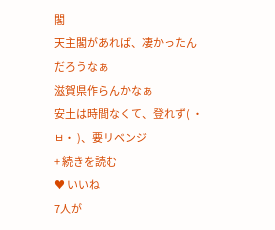閣
天主閣があれば、凄かったんだろうなぁ
滋賀県作らんかなぁ
安土は時間なくて、登れず( ・ㅂ・ )、要リベンジ
+ 続きを読む
♥ いいね
7人が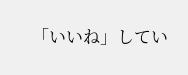「いいね」してい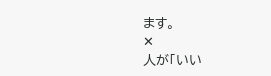ます。
✕
人が「いい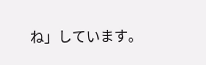ね」しています。